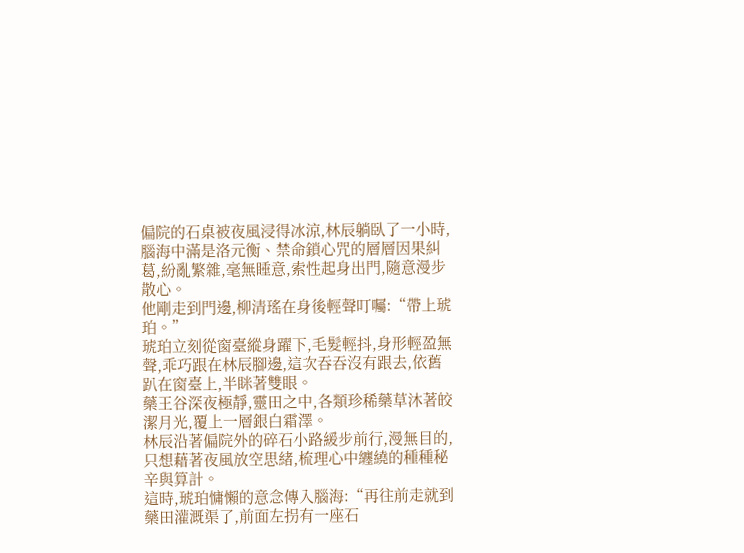偏院的石桌被夜風浸得冰涼,林辰躺臥了一小時,腦海中滿是洛元衡、禁命鎖心咒的層層因果糾葛,紛亂繁雜,毫無睡意,索性起身出門,隨意漫步散心。
他剛走到門邊,柳清瑤在身後輕聲叮囑:“帶上琥珀。”
琥珀立刻從窗臺縱身躍下,毛髮輕抖,身形輕盈無聲,乖巧跟在林辰腳邊,這次吞吞沒有跟去,依舊趴在窗臺上,半眯著雙眼。
藥王谷深夜極靜,靈田之中,各類珍稀藥草沐著皎潔月光,覆上一層銀白霜澤。
林辰沿著偏院外的碎石小路緩步前行,漫無目的,只想藉著夜風放空思緒,梳理心中纏繞的種種秘辛與算計。
這時,琥珀慵懶的意念傳入腦海:“再往前走就到藥田灌溉渠了,前面左拐有一座石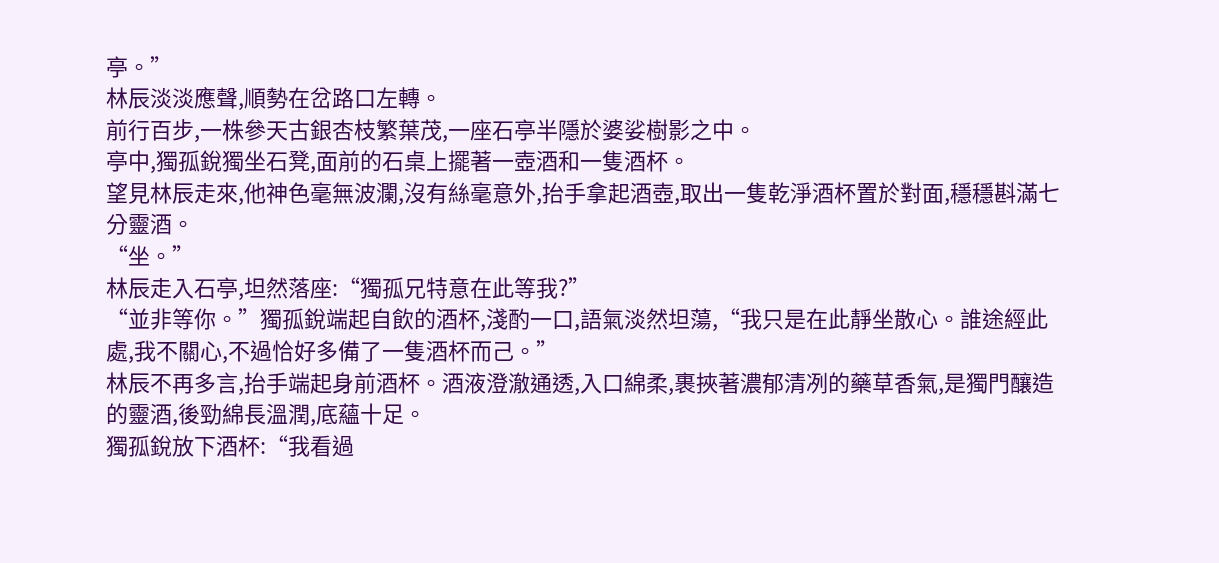亭。”
林辰淡淡應聲,順勢在岔路口左轉。
前行百步,一株參天古銀杏枝繁葉茂,一座石亭半隱於婆娑樹影之中。
亭中,獨孤銳獨坐石凳,面前的石桌上擺著一壺酒和一隻酒杯。
望見林辰走來,他神色毫無波瀾,沒有絲毫意外,抬手拿起酒壺,取出一隻乾淨酒杯置於對面,穩穩斟滿七分靈酒。
“坐。”
林辰走入石亭,坦然落座:“獨孤兄特意在此等我?”
“並非等你。”獨孤銳端起自飲的酒杯,淺酌一口,語氣淡然坦蕩,“我只是在此靜坐散心。誰途經此處,我不關心,不過恰好多備了一隻酒杯而己。”
林辰不再多言,抬手端起身前酒杯。酒液澄澈通透,入口綿柔,裹挾著濃郁清冽的藥草香氣,是獨門釀造的靈酒,後勁綿長溫潤,底蘊十足。
獨孤銳放下酒杯:“我看過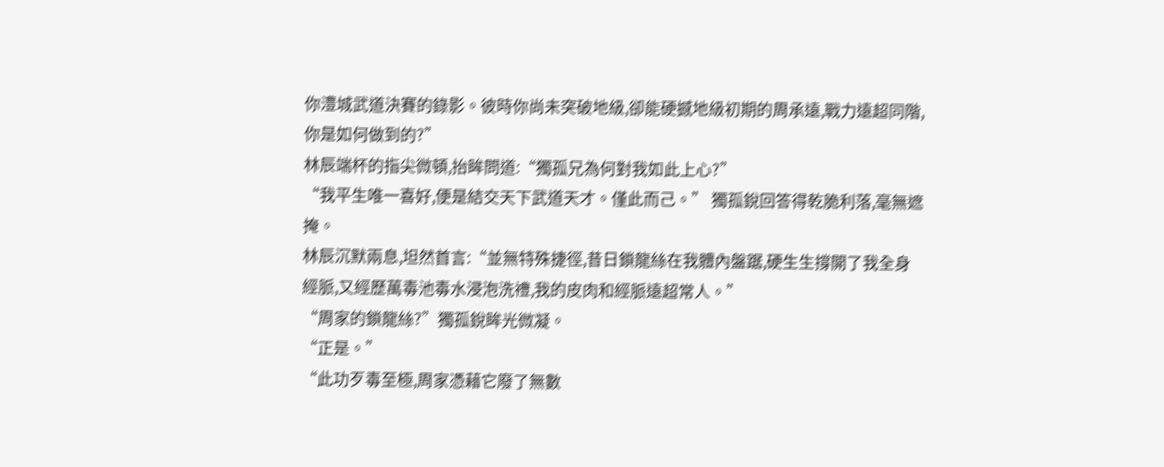你澧城武道決賽的錄影。彼時你尚未突破地級,卻能硬撼地級初期的周承遠,戰力遠超同階,你是如何做到的?”
林辰端杯的指尖微頓,抬眸問道:“獨孤兄為何對我如此上心?”
“我平生唯一喜好,便是結交天下武道天才。僅此而己。” 獨孤銳回答得乾脆利落,毫無遮掩。
林辰沉默兩息,坦然首言:“並無特殊捷徑,昔日鎖龍絲在我體內盤踞,硬生生撐開了我全身經脈,又經歷萬毒池毒水浸泡洗禮,我的皮肉和經脈遠超常人。”
“周家的鎖龍絲?”獨孤銳眸光微凝。
“正是。”
“此功歹毒至極,周家憑藉它廢了無數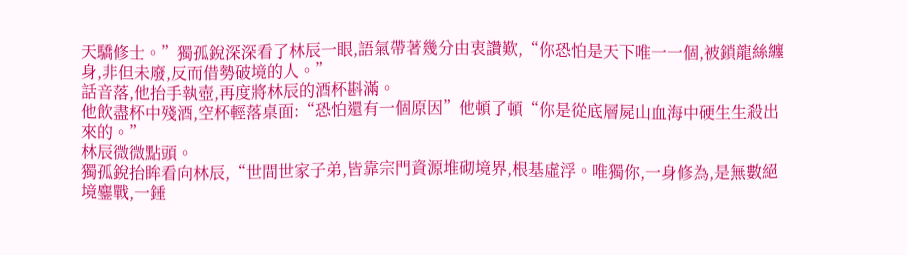天驕修士。”獨孤銳深深看了林辰一眼,語氣帶著幾分由衷讚歎,“你恐怕是天下唯一一個,被鎖龍絲纏身,非但未廢,反而借勢破境的人。”
話音落,他抬手執壺,再度將林辰的酒杯斟滿。
他飲盡杯中殘酒,空杯輕落桌面:“恐怕還有一個原因”他頓了頓“你是從底層屍山血海中硬生生殺出來的。”
林辰微微點頭。
獨孤銳抬眸看向林辰,“世間世家子弟,皆靠宗門資源堆砌境界,根基虛浮。唯獨你,一身修為,是無數絕境鏖戰,一錘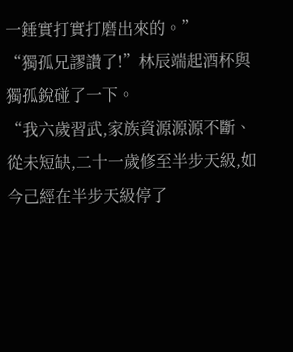一錘實打實打磨出來的。”
“獨孤兄謬讚了!”林辰端起酒杯與獨孤銳碰了一下。
“我六歲習武,家族資源源源不斷、從未短缺,二十一歲修至半步天級,如今己經在半步天級停了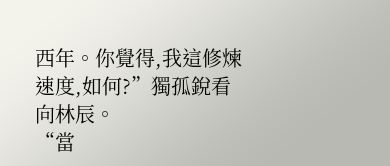西年。你覺得,我這修煉速度,如何?”獨孤銳看向林辰。
“當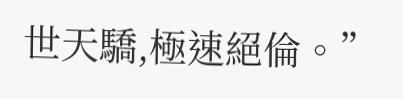世天驕,極速絕倫。”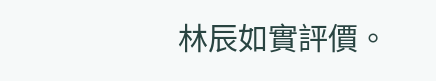林辰如實評價。